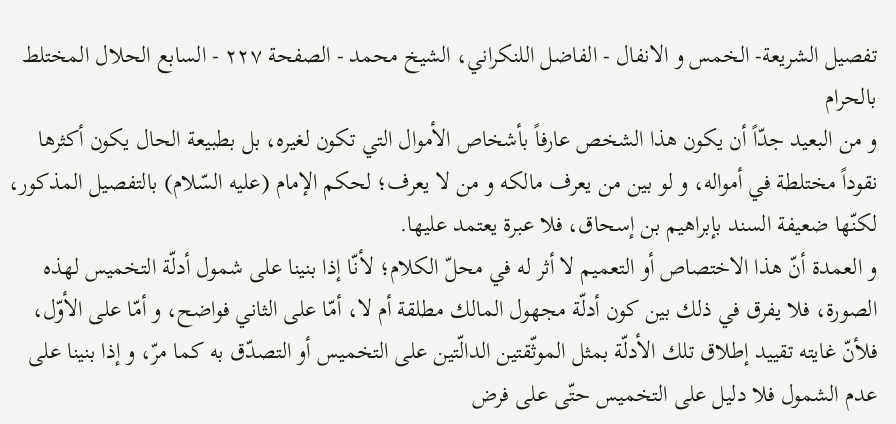تفصيل الشريعة- الخمس و الانفال - الفاضل اللنكراني، الشيخ محمد - الصفحة ٢٢٧ - السابع الحلال المختلط بالحرام
و من البعيد جدّاً أن يكون هذا الشخص عارفاً بأشخاص الأموال التي تكون لغيره، بل بطبيعة الحال يكون أكثرها نقوداً مختلطة في أمواله، و لو بين من يعرف مالكه و من لا يعرف؛ لحكم الإمام (عليه السّلام) بالتفصيل المذكور، لكنّها ضعيفة السند بإبراهيم بن إسحاق، فلا عبرة يعتمد عليها.
و العمدة أنّ هذا الاختصاص أو التعميم لا أثر له في محلّ الكلام؛ لأنّا إذا بنينا على شمول أدلّة التخميس لهذه الصورة، فلا يفرق في ذلك بين كون أدلّة مجهول المالك مطلقة أم لا، أمّا على الثاني فواضح، و أمّا على الأوّل، فلأنّ غايته تقييد إطلاق تلك الأدلّة بمثل الموثّقتين الدالّتين على التخميس أو التصدّق به كما مرّ، و إذا بنينا على عدم الشمول فلا دليل على التخميس حتّى على فرض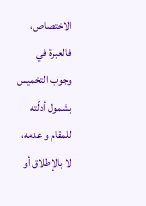الاختصاص، فالعبرة في وجوب التخميس بشمول أدلّته للمقام و عدمه، لا بالإطلاق أو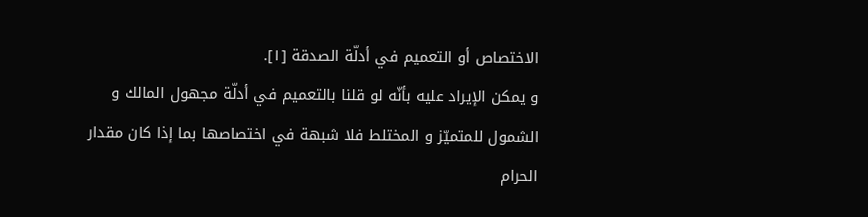الاختصاص أو التعميم في أدلّة الصدقة [١].
و يمكن الإيراد عليه بأنّه لو قلنا بالتعميم في أدلّة مجهول المالك و الشمول للمتميّز و المختلط فلا شبهة في اختصاصها بما إذا كان مقدار الحرام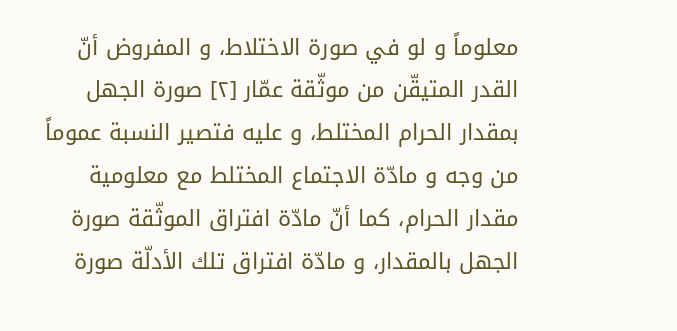معلوماً و لو في صورة الاختلاط، و المفروض أنّ القدر المتيقّن من موثّقة عمّار [٢] صورة الجهل بمقدار الحرام المختلط، و عليه فتصير النسبة عموماً من وجه و مادّة الاجتماع المختلط مع معلومية مقدار الحرام، كما أنّ مادّة افتراق الموثّقة صورة الجهل بالمقدار، و مادّة افتراق تلك الأدلّة صورة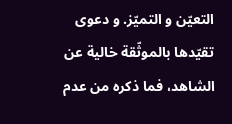التعيّن و التميّز. و دعوى تقيّدها بالموثّقة خالية عن الشاهد، فما ذكره من عدم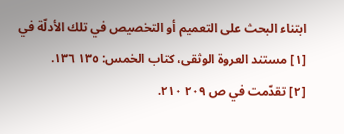ابتناء البحث على التعميم أو التخصيص في تلك الأدلّة في
[١] مستند العروة الوثقى، كتاب الخمس: ١٣٥ ١٣٦.
[٢] تقدّمت في ص ٢٠٩ ٢١٠.